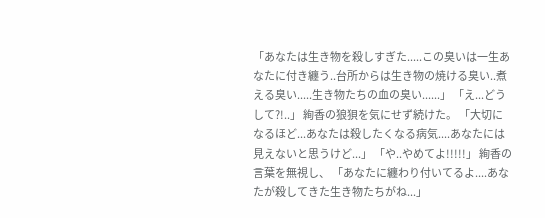「あなたは生き物を殺しすぎた.....この臭いは一生あなたに付き纏う..台所からは生き物の焼ける臭い..煮える臭い.....生き物たちの血の臭い......」 「え...どうして?!..」 絢香の狼狽を気にせず続けた。 「大切になるほど...あなたは殺したくなる病気....あなたには見えないと思うけど...」 「や..やめてよ!!!!!」 絢香の言葉を無視し、 「あなたに纏わり付いてるよ....あなたが殺してきた生き物たちがね...」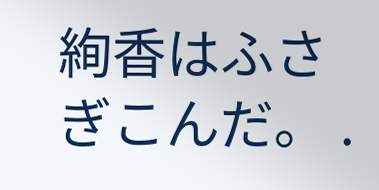絢香はふさぎこんだ。 .